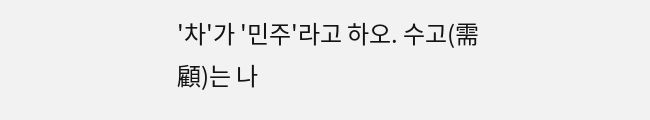'차'가 '민주'라고 하오. 수고(需顧)는 나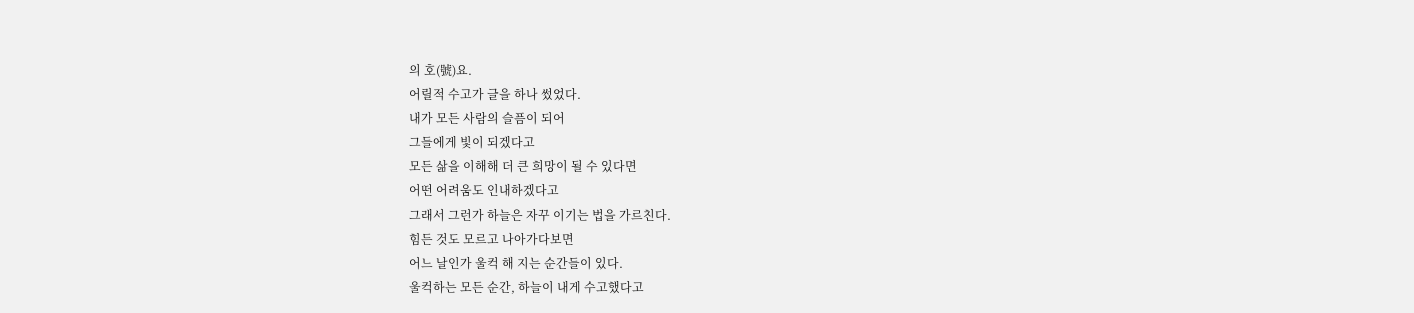의 호(號)요.
어릴적 수고가 글을 하나 썼었다.
내가 모든 사람의 슬픔이 되어
그들에게 빛이 되겠다고
모든 삶을 이해해 더 큰 희망이 될 수 있다면
어떤 어려움도 인내하겠다고
그래서 그런가 하늘은 자꾸 이기는 법을 가르친다.
힘든 것도 모르고 나아가다보면
어느 날인가 울컥 해 지는 순간들이 있다.
울컥하는 모든 순간, 하늘이 내게 수고했다고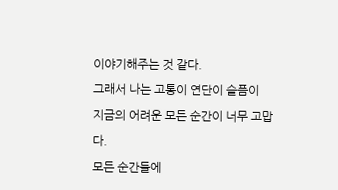이야기해주는 것 같다.
그래서 나는 고통이 연단이 슬픔이
지금의 어려운 모든 순간이 너무 고맙다.
모든 순간들에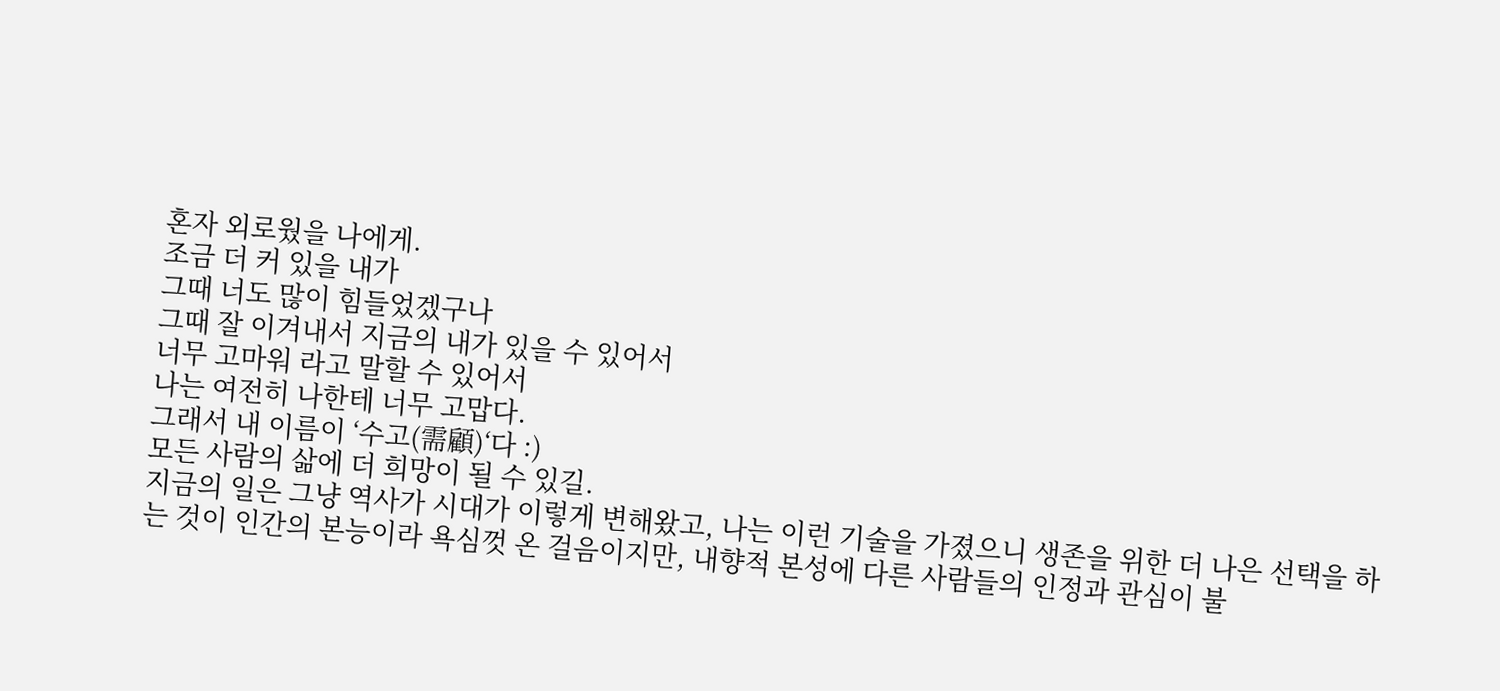혼자 외로웠을 나에게.
조금 더 커 있을 내가
그때 너도 많이 힘들었겠구나
그때 잘 이겨내서 지금의 내가 있을 수 있어서
너무 고마워 라고 말할 수 있어서
나는 여전히 나한테 너무 고맙다.
그래서 내 이름이 ‘수고(需顧)‘다 :)
모든 사람의 삶에 더 희망이 될 수 있길.
지금의 일은 그냥 역사가 시대가 이렇게 변해왔고, 나는 이런 기술을 가졌으니 생존을 위한 더 나은 선택을 하는 것이 인간의 본능이라 욕심껏 온 걸음이지만, 내향적 본성에 다른 사람들의 인정과 관심이 불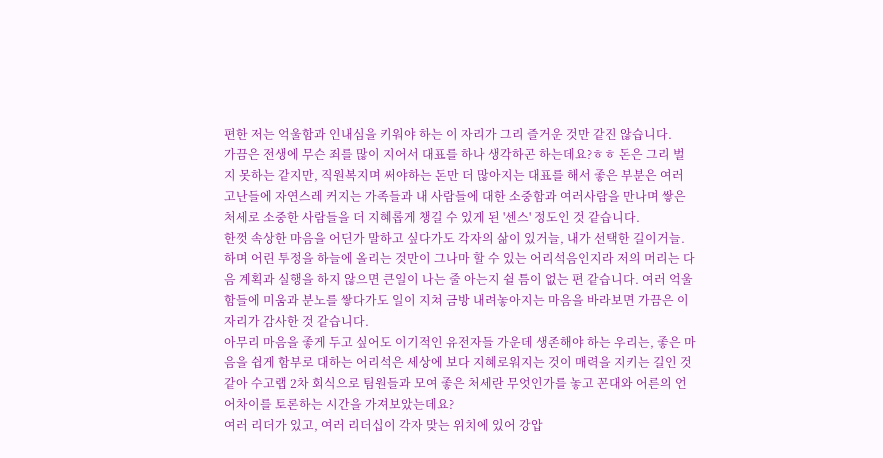편한 저는 억울함과 인내심을 키워야 하는 이 자리가 그리 즐거운 것만 같진 않습니다.
가끔은 전생에 무슨 죄를 많이 지어서 대표를 하나 생각하곤 하는데요?ㅎㅎ 돈은 그리 벌지 못하는 같지만, 직원복지며 써야하는 돈만 더 많아지는 대표를 해서 좋은 부분은 여러 고난들에 자연스레 커지는 가족들과 내 사람들에 대한 소중함과 여러사람을 만나며 쌓은 처세로 소중한 사람들을 더 지혜롭게 챙길 수 있게 된 '센스' 정도인 것 같습니다.
한껏 속상한 마음을 어딘가 말하고 싶다가도 각자의 삶이 있거늘, 내가 선택한 길이거늘.하며 어린 투정을 하늘에 올리는 것만이 그나마 할 수 있는 어리석음인지라 저의 머리는 다음 계획과 실행을 하지 않으면 큰일이 나는 줄 아는지 쉴 틈이 없는 편 같습니다. 여러 억울함들에 미움과 분노를 쌓다가도 일이 지쳐 금방 내려놓아지는 마음을 바라보면 가끔은 이 자리가 감사한 것 같습니다.
아무리 마음을 좋게 두고 싶어도 이기적인 유전자들 가운데 생존해야 하는 우리는, 좋은 마음을 쉽게 함부로 대하는 어리석은 세상에 보다 지혜로워지는 것이 매력을 지키는 길인 것 같아 수고랩 2차 회식으로 팀원들과 모여 좋은 처세란 무엇인가를 놓고 꼰대와 어른의 언어차이를 토론하는 시간을 가져보았는데요?
여러 리더가 있고, 여러 리더십이 각자 맞는 위치에 있어 강압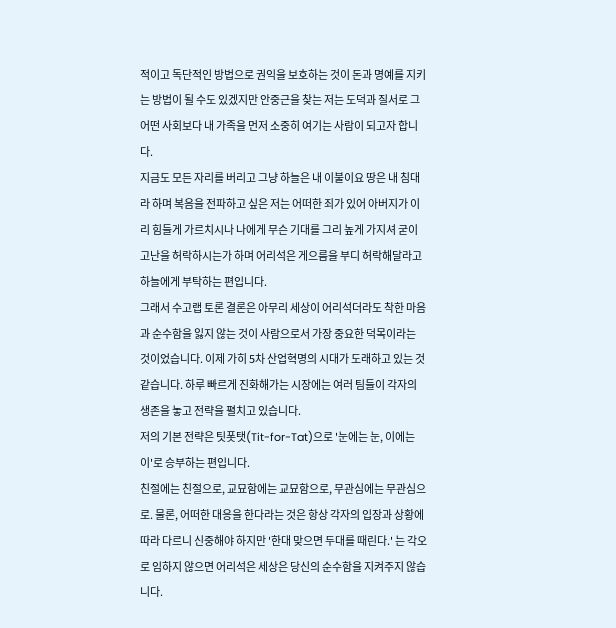적이고 독단적인 방법으로 권익을 보호하는 것이 돈과 명예를 지키는 방법이 될 수도 있겠지만 안중근을 찾는 저는 도덕과 질서로 그 어떤 사회보다 내 가족을 먼저 소중히 여기는 사람이 되고자 합니다.
지금도 모든 자리를 버리고 그냥 하늘은 내 이불이요 땅은 내 침대라 하며 복음을 전파하고 싶은 저는 어떠한 죄가 있어 아버지가 이리 힘들게 가르치시나 나에게 무슨 기대를 그리 높게 가지셔 굳이 고난을 허락하시는가 하며 어리석은 게으름을 부디 허락해달라고 하늘에게 부탁하는 편입니다.
그래서 수고랩 토론 결론은 아무리 세상이 어리석더라도 착한 마음과 순수함을 잃지 않는 것이 사람으로서 가장 중요한 덕목이라는 것이었습니다. 이제 가히 5차 산업혁명의 시대가 도래하고 있는 것 같습니다. 하루 빠르게 진화해가는 시장에는 여러 팀들이 각자의 생존을 놓고 전략을 펼치고 있습니다.
저의 기본 전략은 팃폿탯(Tit-for-Tat)으로 '눈에는 눈, 이에는 이'로 승부하는 편입니다.
친절에는 친절으로, 교묘함에는 교묘함으로, 무관심에는 무관심으로. 물론, 어떠한 대응을 한다라는 것은 항상 각자의 입장과 상황에 따라 다르니 신중해야 하지만 '한대 맞으면 두대를 때린다.' 는 각오로 임하지 않으면 어리석은 세상은 당신의 순수함을 지켜주지 않습니다.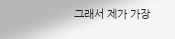그래서 제가 가장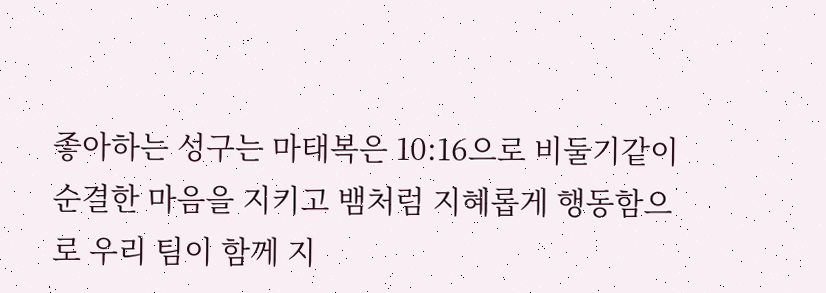좋아하는 성구는 마태복은 10:16으로 비둘기같이 순결한 마음을 지키고 뱀처럼 지혜롭게 행동함으로 우리 팀이 함께 지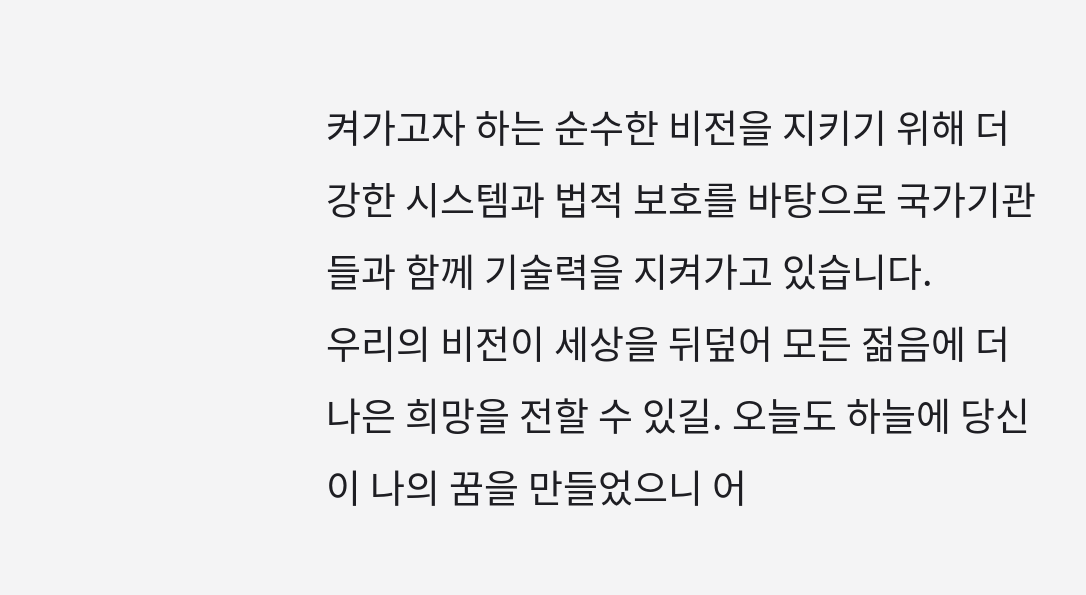켜가고자 하는 순수한 비전을 지키기 위해 더 강한 시스템과 법적 보호를 바탕으로 국가기관들과 함께 기술력을 지켜가고 있습니다.
우리의 비전이 세상을 뒤덮어 모든 젊음에 더 나은 희망을 전할 수 있길. 오늘도 하늘에 당신이 나의 꿈을 만들었으니 어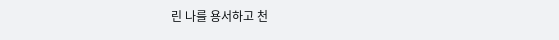린 나를 용서하고 천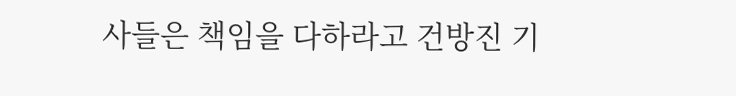사들은 책임을 다하라고 건방진 기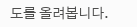도를 올려봅니다.